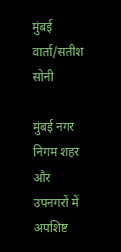मुंबई वार्ता/सतीश सोनी

मुंबई नगर निगम शहर और उपनगरों में अपशिष्ट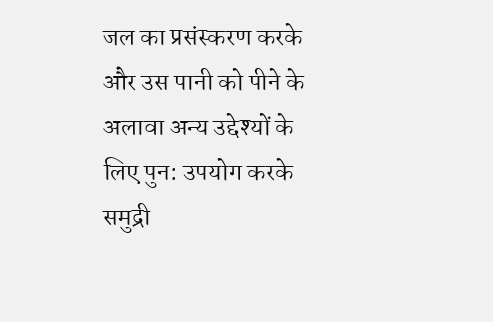जल का प्रसंस्करण करके और उस पानी को पीने के अलावा अन्य उद्देश्यों के लिए पुन: उपयोग करके समुद्री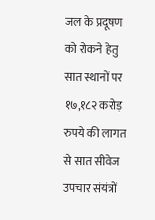जल के प्रदूषण को रोकने हेतु सात स्थानों पर १७,१८२ करोड़ रुपये की लागत से सात सीवेज उपचार संयंत्रों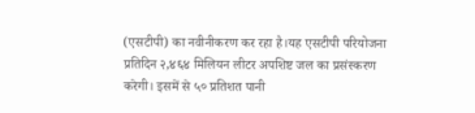(एसटीपी) का नवीनीकरण कर रहा है।यह एसटीपी परियोजना प्रतिदिन २,४६४ मिलियन लीटर अपशिष्ट जल का प्रसंस्करण करेगी। इसमें से ५० प्रतिशत पानी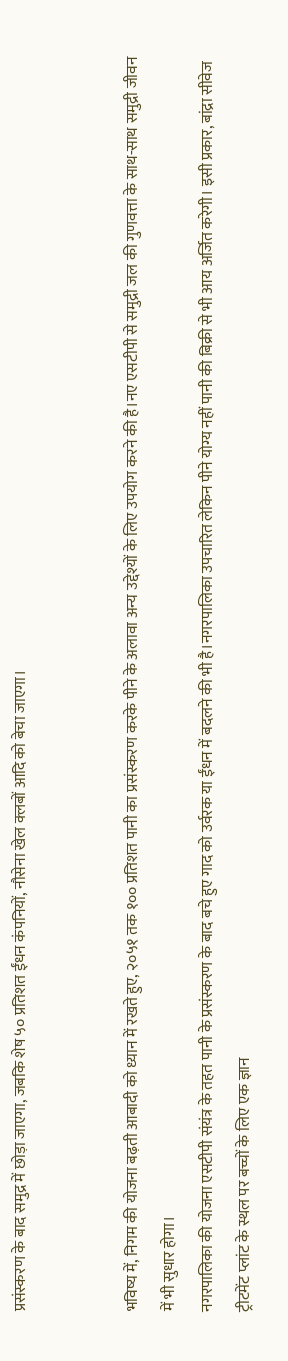प्रसंस्करण के बाद समुद्र में छोड़ा जाएगा, जबकि शेष ५० प्रतिशत ईंधन कंपनियों, नौसेना खेल क्लबों आदि को बेचा जाएगा।


भविष्य में, निगम की योजना बढ़ती आबादी को ध्यान में रखते हुए, २०५१ तक १०० प्रतिशत पानी का प्रसंस्करण करके पीने के अलावा अन्य उद्देश्यों के लिए उपयोग करने की है।नए एसटीपी से समुद्री जल की गुणवत्ता के साथ-साथ समुद्री जीवन में भी सुधार होगा।
नगरपालिका की योजना एसटीपी संयंत्र के तहत पानी के प्रसंस्करण के बाद बचे हुए गाद को उर्वरक या ईंधन में बदलने की भी है।नगरपालिका उपचारित लेकिन पीने योग्य नहीं पानी की बिक्री से भी आय अर्जित करेगी। इसी प्रकार, बांद्रा सीवेज ट्रीटमेंट प्लांट के स्थल पर बच्चों के लिए एक ज्ञान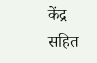केंद्र सहित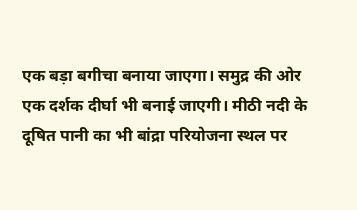एक बड़ा बगीचा बनाया जाएगा। समुद्र की ओर एक दर्शक दीर्घा भी बनाई जाएगी। मीठी नदी के दूषित पानी का भी बांद्रा परियोजना स्थल पर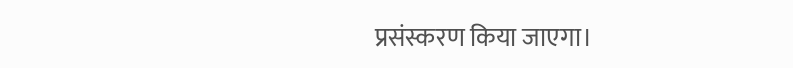प्रसंस्करण किया जाएगा।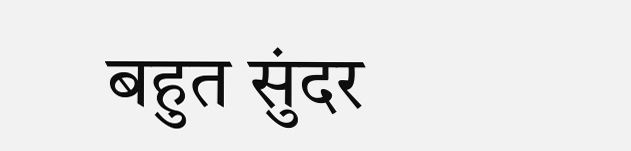बहुत सुंदर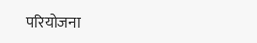परियोजना